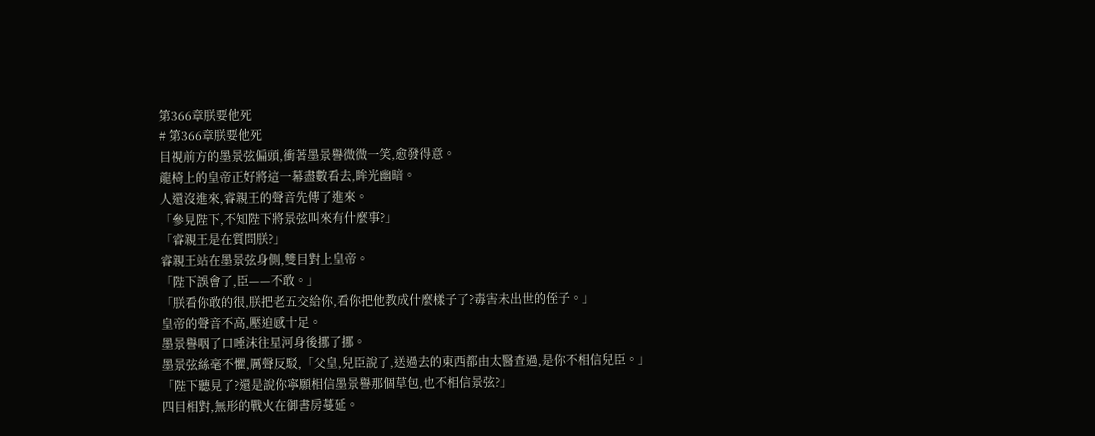第366章朕要他死
# 第366章朕要他死
目視前方的墨景弦偏頭,衝著墨景譽微微一笑,愈發得意。
龍椅上的皇帝正好將這一幕盡數看去,眸光幽暗。
人還沒進來,睿親王的聲音先傳了進來。
「參見陛下,不知陛下將景弦叫來有什麼事?」
「睿親王是在質問朕?」
睿親王站在墨景弦身側,雙目對上皇帝。
「陛下誤會了,臣——不敢。」
「朕看你敢的很,朕把老五交給你,看你把他教成什麼樣子了?毒害未出世的侄子。」
皇帝的聲音不高,壓迫感十足。
墨景譽咽了口唾沫往星河身後挪了挪。
墨景弦絲毫不懼,厲聲反駁,「父皇,兒臣說了,送過去的東西都由太醫查過,是你不相信兒臣。」
「陛下聽見了?還是說你寧願相信墨景譽那個草包,也不相信景弦?」
四目相對,無形的戰火在御書房蔓延。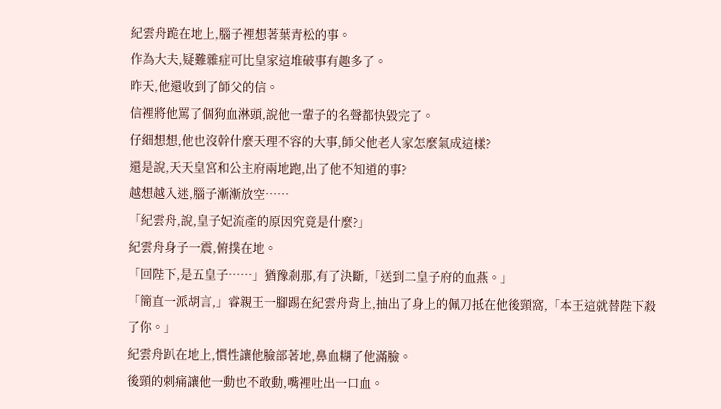紀雲舟跪在地上,腦子裡想著葉青松的事。
作為大夫,疑難雜症可比皇家這堆破事有趣多了。
昨天,他還收到了師父的信。
信裡將他罵了個狗血淋頭,說他一輩子的名聲都快毀完了。
仔細想想,他也沒幹什麼天理不容的大事,師父他老人家怎麼氣成這樣?
還是說,天天皇宮和公主府兩地跑,出了他不知道的事?
越想越入迷,腦子漸漸放空……
「紀雲舟,說,皇子妃流產的原因究竟是什麼?」
紀雲舟身子一震,俯撲在地。
「回陛下,是五皇子……」猶豫剎那,有了決斷,「送到二皇子府的血燕。」
「簡直一派胡言,」睿親王一腳踢在紀雲舟背上,抽出了身上的佩刀抵在他後頸窩,「本王這就替陛下殺了你。」
紀雲舟趴在地上,慣性讓他臉部著地,鼻血糊了他滿臉。
後頸的刺痛讓他一動也不敢動,嘴裡吐出一口血。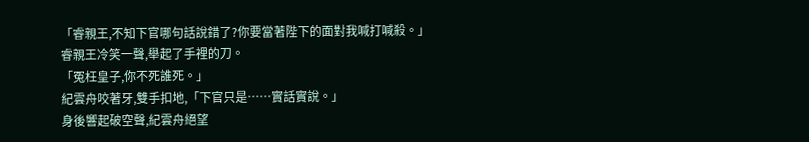「睿親王,不知下官哪句話說錯了?你要當著陛下的面對我喊打喊殺。」
睿親王冷笑一聲,舉起了手裡的刀。
「冤枉皇子,你不死誰死。」
紀雲舟咬著牙,雙手扣地,「下官只是……實話實說。」
身後響起破空聲,紀雲舟絕望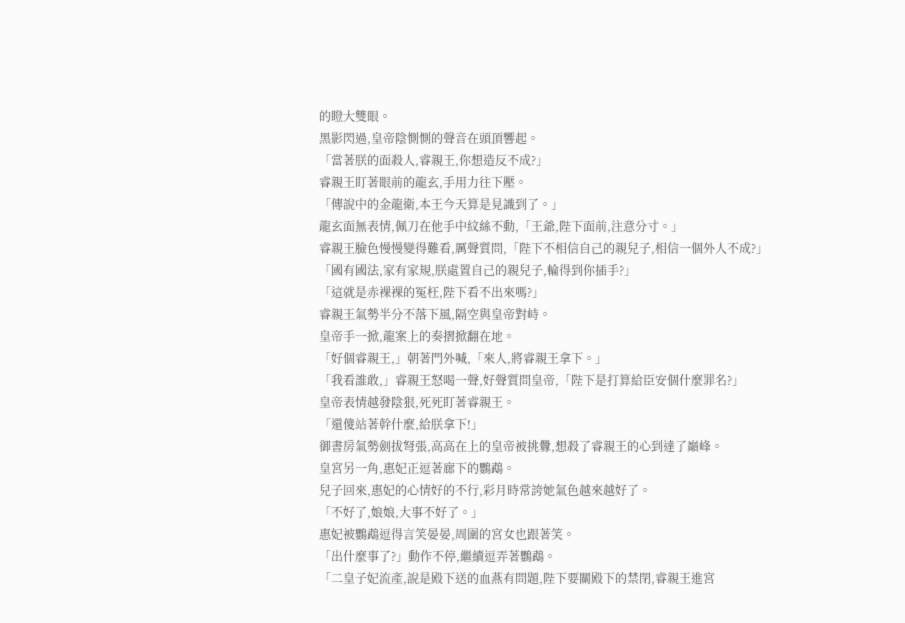的瞪大雙眼。
黑影閃過,皇帝陰惻惻的聲音在頭頂響起。
「當著朕的面殺人,睿親王,你想造反不成?」
睿親王盯著眼前的龍玄,手用力往下壓。
「傳說中的金龍衛,本王今天算是見識到了。」
龍玄面無表情,佩刀在他手中紋絲不動,「王爺,陛下面前,注意分寸。」
睿親王臉色慢慢變得難看,厲聲質問,「陛下不相信自己的親兒子,相信一個外人不成?」
「國有國法,家有家規,朕處置自己的親兒子,輪得到你插手?」
「這就是赤裸裸的冤枉,陛下看不出來嗎?」
睿親王氣勢半分不落下風,隔空與皇帝對峙。
皇帝手一掀,龍案上的奏摺掀翻在地。
「好個睿親王,」朝著門外喊,「來人,將睿親王拿下。」
「我看誰敢,」睿親王怒喝一聲,好聲質問皇帝,「陛下是打算給臣安個什麼罪名?」
皇帝表情越發陰狠,死死盯著睿親王。
「還傻站著幹什麼,給朕拿下!」
御書房氣勢劍拔弩張,高高在上的皇帝被挑釁,想殺了睿親王的心到達了巔峰。
皇宮另一角,惠妃正逗著廊下的鸚鵡。
兒子回來,惠妃的心情好的不行,彩月時常誇她氣色越來越好了。
「不好了,娘娘,大事不好了。」
惠妃被鸚鵡逗得言笑晏晏,周圍的宮女也跟著笑。
「出什麼事了?」動作不停,繼續逗弄著鸚鵡。
「二皇子妃流產,說是殿下送的血燕有問題,陛下要關殿下的禁閉,睿親王進宮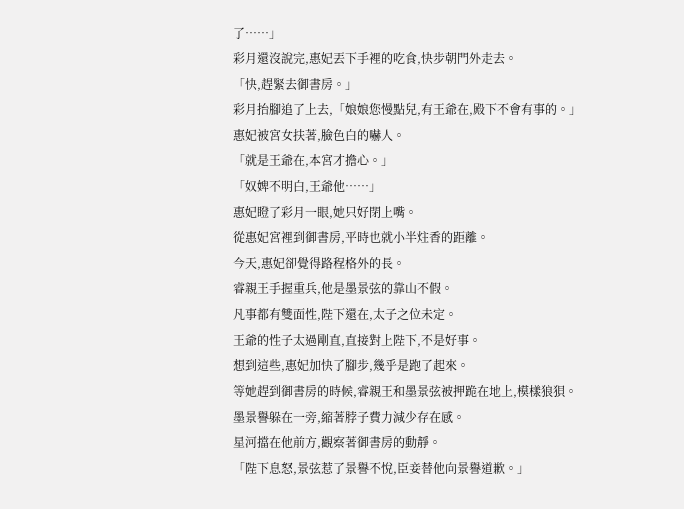了……」
彩月還沒說完,惠妃丟下手裡的吃食,快步朝門外走去。
「快,趕緊去御書房。」
彩月抬腳追了上去,「娘娘您慢點兒,有王爺在,殿下不會有事的。」
惠妃被宮女扶著,臉色白的嚇人。
「就是王爺在,本宮才擔心。」
「奴婢不明白,王爺他……」
惠妃瞪了彩月一眼,她只好閉上嘴。
從惠妃宮裡到御書房,平時也就小半炷香的距離。
今天,惠妃卻覺得路程格外的長。
睿親王手握重兵,他是墨景弦的靠山不假。
凡事都有雙面性,陛下還在,太子之位未定。
王爺的性子太過剛直,直接對上陛下,不是好事。
想到這些,惠妃加快了腳步,幾乎是跑了起來。
等她趕到御書房的時候,睿親王和墨景弦被押跪在地上,模樣狼狽。
墨景譽躲在一旁,縮著脖子費力減少存在感。
星河擋在他前方,觀察著御書房的動靜。
「陛下息怒,景弦惹了景譽不悅,臣妾替他向景譽道歉。」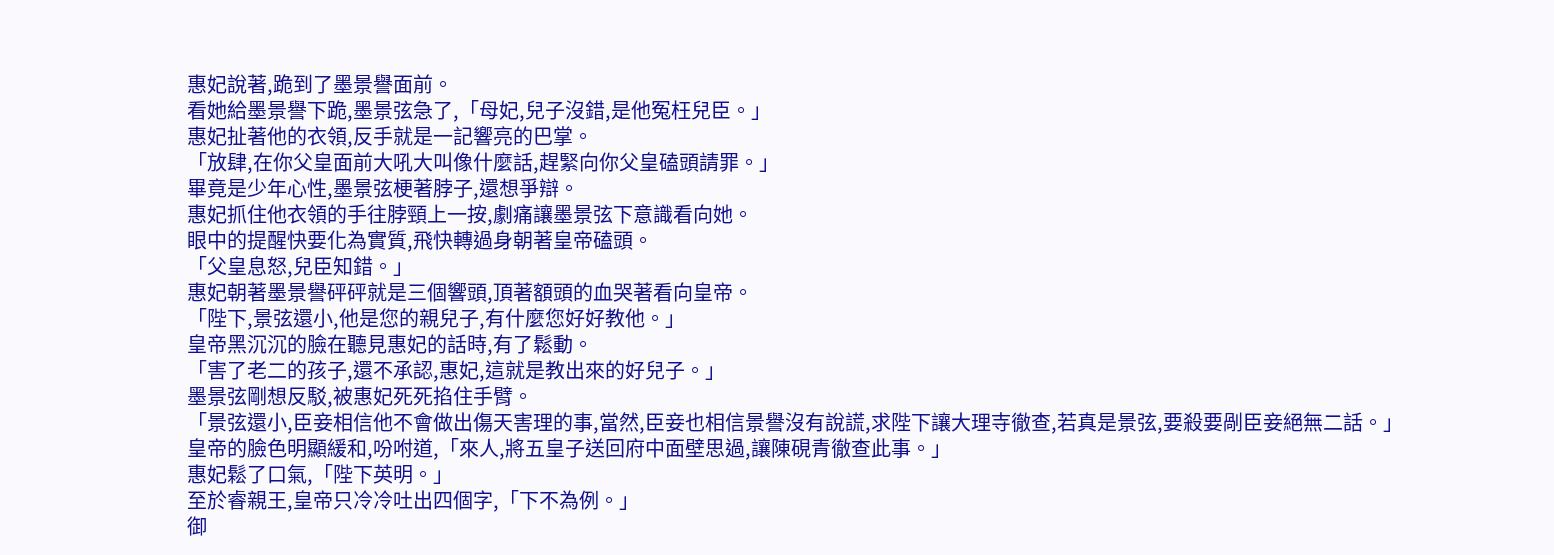惠妃說著,跪到了墨景譽面前。
看她給墨景譽下跪,墨景弦急了,「母妃,兒子沒錯,是他冤枉兒臣。」
惠妃扯著他的衣領,反手就是一記響亮的巴掌。
「放肆,在你父皇面前大吼大叫像什麼話,趕緊向你父皇磕頭請罪。」
畢竟是少年心性,墨景弦梗著脖子,還想爭辯。
惠妃抓住他衣領的手往脖頸上一按,劇痛讓墨景弦下意識看向她。
眼中的提醒快要化為實質,飛快轉過身朝著皇帝磕頭。
「父皇息怒,兒臣知錯。」
惠妃朝著墨景譽砰砰就是三個響頭,頂著額頭的血哭著看向皇帝。
「陛下,景弦還小,他是您的親兒子,有什麼您好好教他。」
皇帝黑沉沉的臉在聽見惠妃的話時,有了鬆動。
「害了老二的孩子,還不承認,惠妃,這就是教出來的好兒子。」
墨景弦剛想反駁,被惠妃死死掐住手臂。
「景弦還小,臣妾相信他不會做出傷天害理的事,當然,臣妾也相信景譽沒有說謊,求陛下讓大理寺徹查,若真是景弦,要殺要剮臣妾絕無二話。」
皇帝的臉色明顯緩和,吩咐道,「來人,將五皇子送回府中面壁思過,讓陳硯青徹查此事。」
惠妃鬆了口氣,「陛下英明。」
至於睿親王,皇帝只冷冷吐出四個字,「下不為例。」
御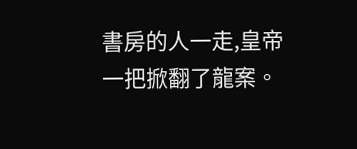書房的人一走,皇帝一把掀翻了龍案。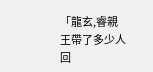「龍玄,睿親王帶了多少人回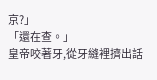京?」
「還在查。」
皇帝咬著牙,從牙縫裡擠出話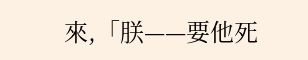來,「朕——要他死